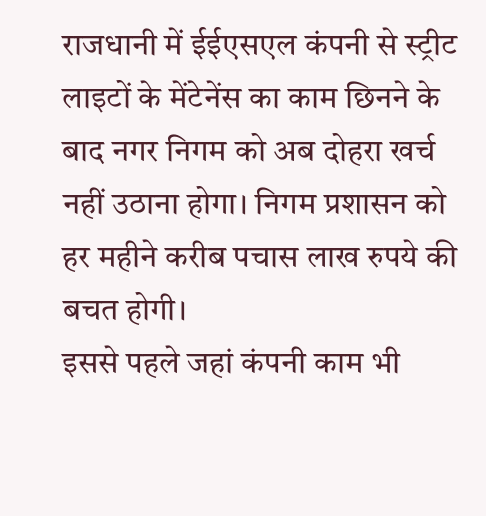राजधानी में ईईएसएल कंपनी से स्ट्रीट लाइटों के मेंटेनेंस का काम छिनने के बाद नगर निगम को अब दोहरा खर्च नहीं उठाना होगा। निगम प्रशासन को हर महीने करीब पचास लाख रुपये की बचत होगी।
इससे पहले जहां कंपनी काम भी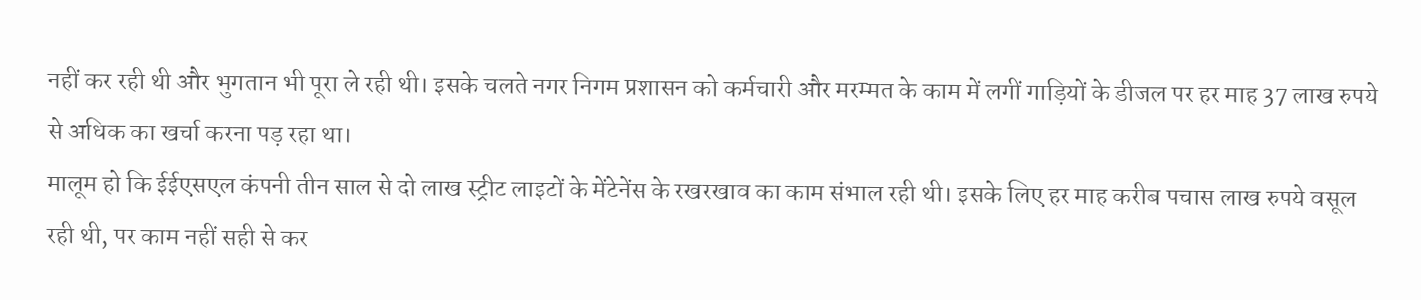नहीं कर रही थी और भुगतान भी पूरा ले रही थी। इसके चलते नगर निगम प्रशासन को कर्मचारी और मरम्मत के काम में लगीं गाड़ियों के डीजल पर हर माह 37 लाख रुपये से अधिक का खर्चा करना पड़ रहा था।
मालूम हो कि ईईएसएल कंपनी तीन साल से दो लाख स्ट्रीट लाइटों के मेंटेनेंस के रखरखाव का काम संभाल रही थी। इसके लिए हर माह करीब पचास लाख रुपये वसूल रही थी, पर काम नहीं सही से कर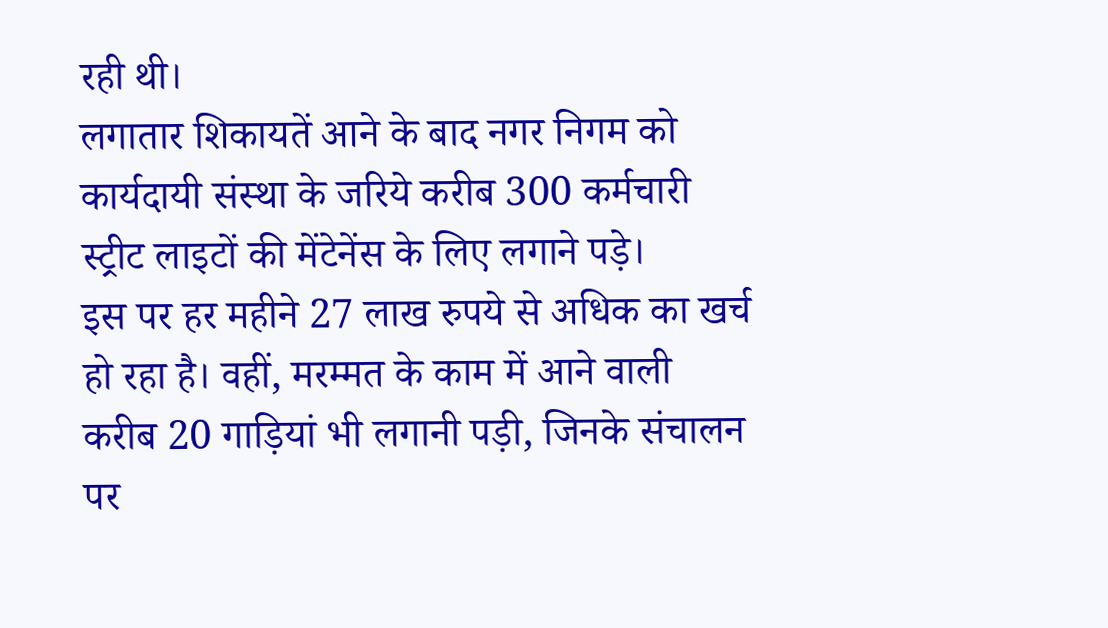रही थी।
लगातार शिकायतें आने के बाद नगर निगम को कार्यदायी संस्था के जरिये करीब 300 कर्मचारी स्ट्रीट लाइटों की मेंटेनेंस के लिए लगाने पड़े।
इस पर हर महीने 27 लाख रुपये से अधिक का खर्च हो रहा है। वहीं, मरम्मत के काम में आने वाली करीब 20 गाड़ियां भी लगानी पड़ी, जिनके संचालन पर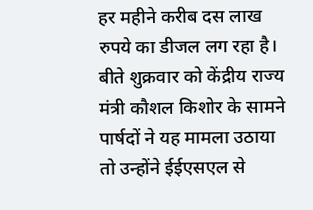हर महीने करीब दस लाख रुपये का डीजल लग रहा है।
बीते शुक्रवार को केंद्रीय राज्य मंत्री कौशल किशोर के सामने पार्षदों ने यह मामला उठाया तो उन्होंने ईईएसएल से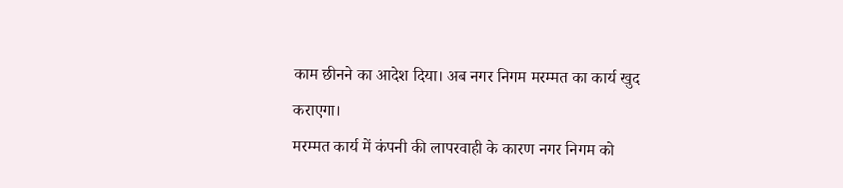काम छीनने का आदेश दिया। अब नगर निगम मरम्मत का कार्य खुद कराएगा।
मरम्मत कार्य में कंपनी की लापरवाही के कारण नगर निगम को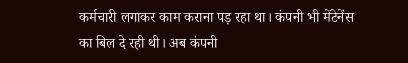कर्मचारी लगाकर काम कराना पड़ रहा था। कंपनी भी मेंटेनेंस का बिल दे रही थी। अब कंपनी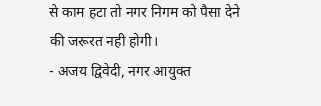से काम हटा तो नगर निगम को पैसा देने की जरूरत नही होगी।
- अजय द्विवेदी, नगर आयुक्त